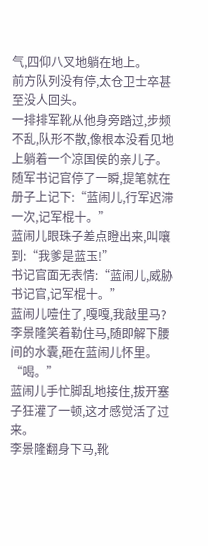气,四仰八叉地躺在地上。
前方队列没有停,太仓卫士卒甚至没人回头。
一排排军靴从他身旁踏过,步频不乱,队形不散,像根本没看见地上躺着一个凉国侯的亲儿子。
随军书记官停了一瞬,提笔就在册子上记下:“蓝闹儿,行军迟滞一次,记军棍十。”
蓝闹儿眼珠子差点瞪出来,叫嚷到:“我爹是蓝玉!”
书记官面无表情:“蓝闹儿,威胁书记官,记军棍十。”
蓝闹儿噎住了,嘎嘎,我敲里马?
李景隆笑着勒住马,随即解下腰间的水囊,砸在蓝闹儿怀里。
“喝。”
蓝闹儿手忙脚乱地接住,拔开塞子狂灌了一顿,这才感觉活了过来。
李景隆翻身下马,靴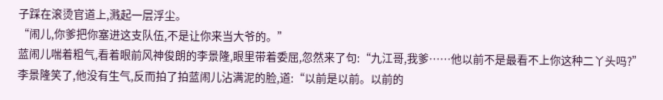子踩在滚烫官道上,溅起一层浮尘。
“闹儿,你爹把你塞进这支队伍,不是让你来当大爷的。”
蓝闹儿喘着粗气,看着眼前风神俊朗的李景隆,眼里带着委屈,忽然来了句:“九江哥,我爹……他以前不是最看不上你这种二丫头吗?”
李景隆笑了,他没有生气,反而拍了拍蓝闹儿沾满泥的脸,道:“以前是以前。以前的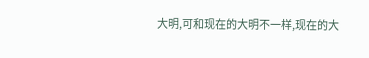大明,可和现在的大明不一样,现在的大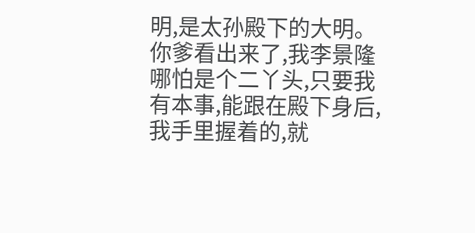明,是太孙殿下的大明。你爹看出来了,我李景隆哪怕是个二丫头,只要我有本事,能跟在殿下身后,我手里握着的,就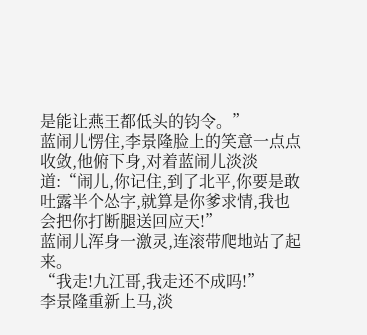是能让燕王都低头的钧令。”
蓝闹儿愣住,李景隆脸上的笑意一点点收敛,他俯下身,对着蓝闹儿淡淡道:“闹儿,你记住,到了北平,你要是敢吐露半个怂字,就算是你爹求情,我也会把你打断腿送回应天!”
蓝闹儿浑身一激灵,连滚带爬地站了起来。
“我走!九江哥,我走还不成吗!”
李景隆重新上马,淡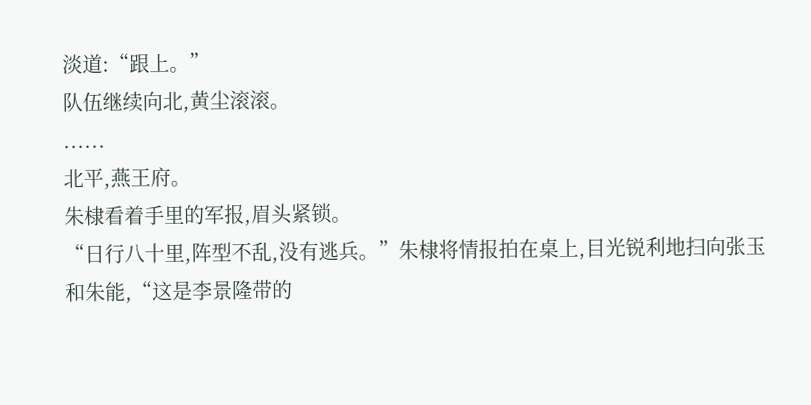淡道:“跟上。”
队伍继续向北,黄尘滚滚。
......
北平,燕王府。
朱棣看着手里的军报,眉头紧锁。
“日行八十里,阵型不乱,没有逃兵。”朱棣将情报拍在桌上,目光锐利地扫向张玉和朱能,“这是李景隆带的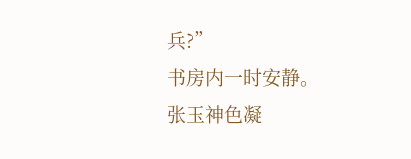兵?”
书房内一时安静。
张玉神色凝